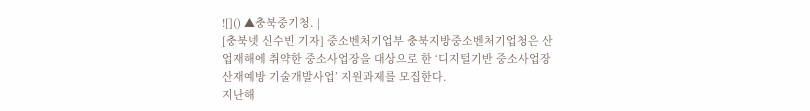![]() ▲충북중기청. |
[충북넷 신수빈 기자] 중소벤처기업부 충북지방중소벤처기업청은 산업재해에 취약한 중소사업장을 대상으로 한 ‘디지털기반 중소사업장 산재예방 기술개발사업’ 지원과제를 모집한다.
지난해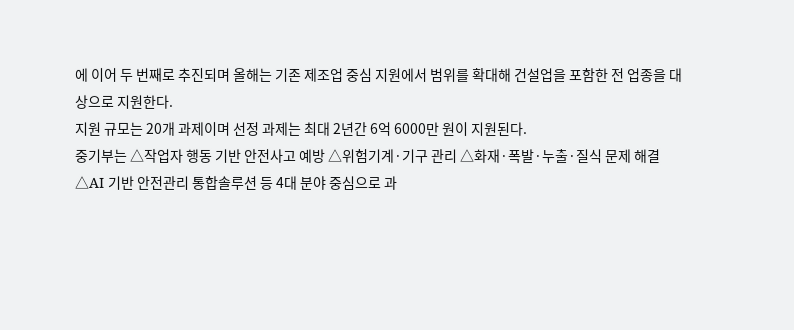에 이어 두 번째로 추진되며 올해는 기존 제조업 중심 지원에서 범위를 확대해 건설업을 포함한 전 업종을 대상으로 지원한다.
지원 규모는 20개 과제이며 선정 과제는 최대 2년간 6억 6000만 원이 지원된다.
중기부는 △작업자 행동 기반 안전사고 예방 △위험기계·기구 관리 △화재·폭발·누출·질식 문제 해결 △AI 기반 안전관리 통합솔루션 등 4대 분야 중심으로 과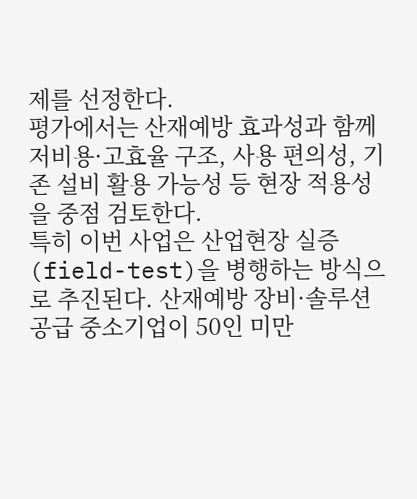제를 선정한다.
평가에서는 산재예방 효과성과 함께 저비용·고효율 구조, 사용 편의성, 기존 설비 활용 가능성 등 현장 적용성을 중점 검토한다.
특히 이번 사업은 산업현장 실증(field-test)을 병행하는 방식으로 추진된다. 산재예방 장비·솔루션 공급 중소기업이 50인 미만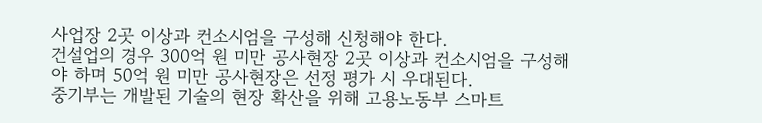사업장 2곳 이상과 컨소시엄을 구성해 신청해야 한다.
건설업의 경우 300억 원 미만 공사현장 2곳 이상과 컨소시엄을 구성해야 하며 50억 원 미만 공사현장은 선정 평가 시 우대된다.
중기부는 개발된 기술의 현장 확산을 위해 고용노동부 스마트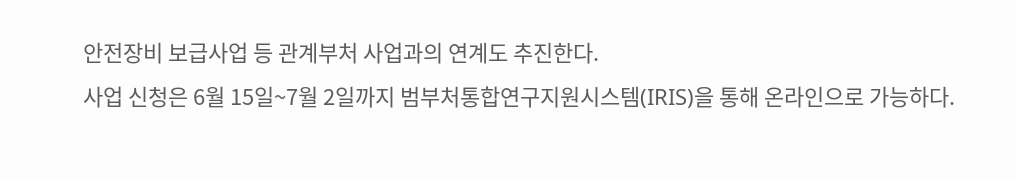안전장비 보급사업 등 관계부처 사업과의 연계도 추진한다.
사업 신청은 6월 15일~7월 2일까지 범부처통합연구지원시스템(IRIS)을 통해 온라인으로 가능하다.